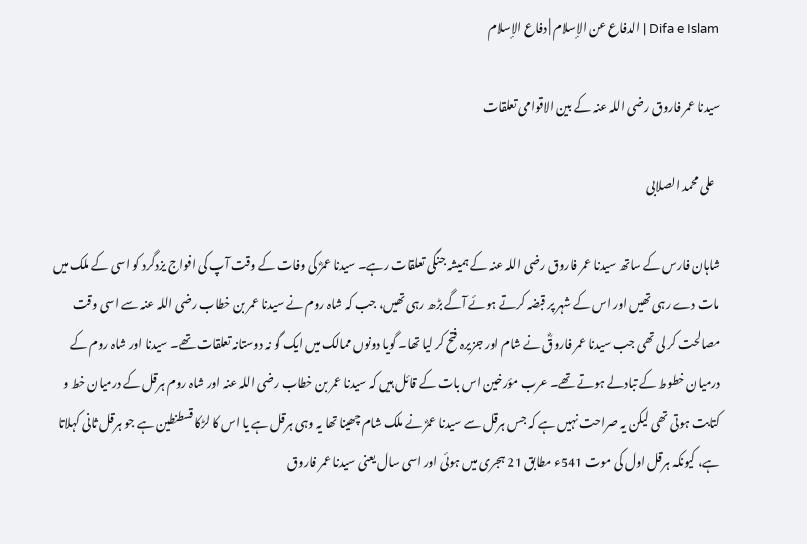Difa e Islam | الدفاع عن الإسلام | دفاع الإسلام

سیدنا عمر فاروق رضی اللہ عنہ کے بین الاقوامی تعلقات

  علی محمد الصلابی

شاہان فارس کے ساتھ سیدنا عمر فاروق رضی اللہ عنہ کے ہمیشہ جنگی تعلقات رہے۔ سیدنا عمرؓ کی وفات کے وقت آپ کی افواج یزدگرد کو اسی کے ملک میں مات دے رہی تھیں اور اس کے شہر پر قبضہ کرتے ہوئے آگے بڑھ رہی تھیں، جب کہ شاہ روم نے سیدنا عمر بن خطاب رضی اللہ عنہ سے اسی وقت مصالحت کر لی تھی جب سیدنا عمر فاروقؓ نے شام اور جزیرہ فتح کر لیا تھا۔ گویا دونوں ممالک میں ایک گو نہ دوستانہ تعلقات تھے۔ سیدنا اور شاہ روم کے درمیان خطوط کے تبادلے ہوتے تھے۔ عرب مؤرخین اس بات کے قائل ہیں کہ سیدنا عمر بن خطاب رضی اللہ عنہ اور شاہ روم ہرقل کے درمیان خط و کتابت ہوتی تھی لیکن یہ صراحت نہیں ہے کہ جس ہرقل سے سیدنا عمرؓ نے ملک شام چھینا تھا یہ وہی ہرقل ہے یا اس کا لڑکا قسطنطین ہے جو ہرقل ثانی کہلاتا ہے، کیونکہ ہرقل اول کی موت 541ء مطابق 21 ہجری میں ہوئی اور اسی سال یعنی سیدنا عمر فاروق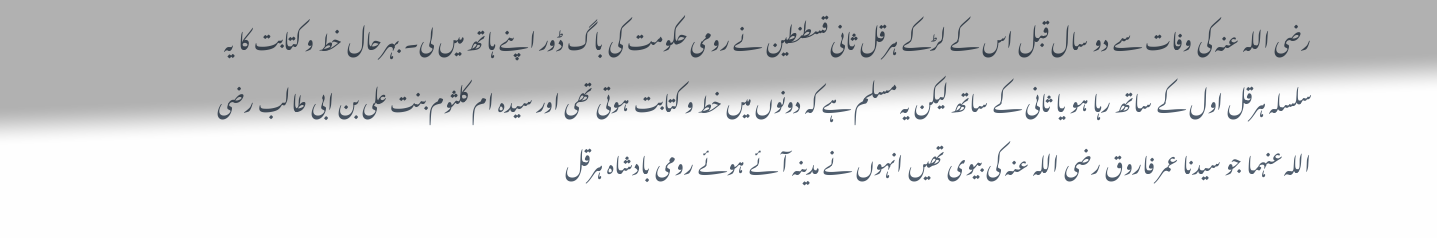رضی اللہ عنہ کی وفات سے دو سال قبل اس کے لڑکے ہرقل ثانی قسطنطین نے رومی حکومت کی باگ ڈور اپنے ہاتھ میں لی۔ بہرحال خط و کتابت کا یہ سلسلہ ہرقل اول کے ساتھ رہا ہو یا ثانی کے ساتھ لیکن یہ مسلم ہے کہ دونوں میں خط و کتابت ہوتی تھی اور سیدہ ام کلثوم بنت علی بن ابی طالب رضی اللہ عنہما جو سیدنا عمر فاروق رضی اللہ عنہ کی بیوی تھیں انہوں نے مدینہ آئے ہوئے رومی بادشاہ ہرقل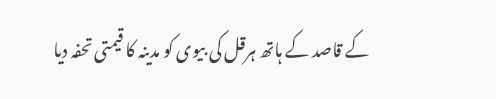کے قاصد کے ہاتھ ہرقل کی بیوی کو مدینہ کا قیمتی تحفہ دیا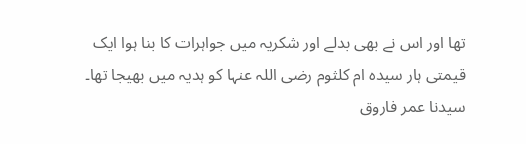تھا اور اس نے بھی بدلے اور شکریہ میں جواہرات کا بنا ہوا ایک قیمتی ہار سیدہ ام کلثوم رضی اللہ عنہا کو ہدیہ میں بھیجا تھا۔ سیدنا عمر فاروق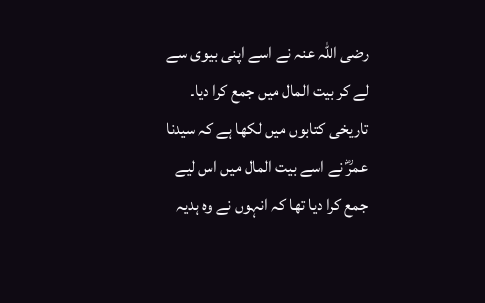رضی اللہ عنہ نے اسے اپنی بیوی سے لے کر بیت المال میں جمع کرا دیا۔ تاریخی کتابوں میں لکھا ہے کہ سیدنا عمرؓ نے اسے بیت المال میں اس لیے جمع کرا دیا تھا کہ انہوں نے وہ ہدیہ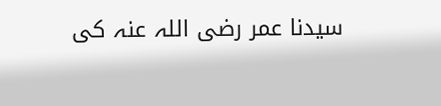سیدنا عمر رضی اللہ عنہ کی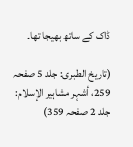ڈاک کے ساتھ بھیجا تھا۔

(تاریخ الطبری: جلد 5 صفحہ 259، أشہر مشاہیر الإسلام: جلد 2 صفحہ 359)